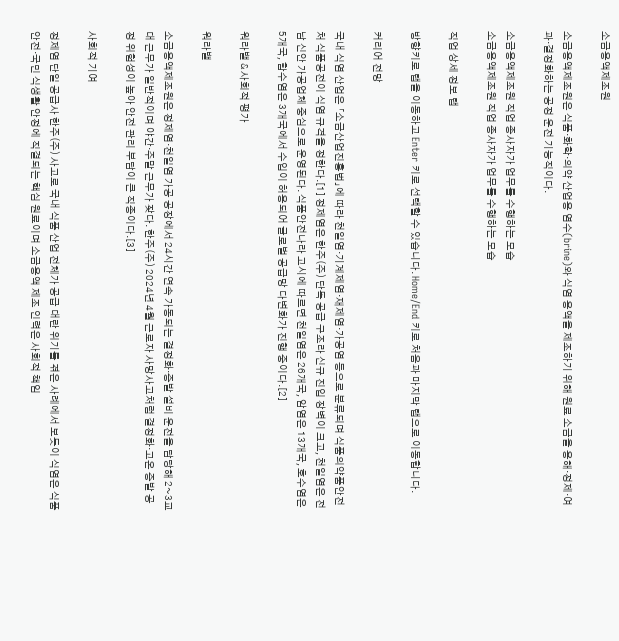소금용액제조원

소금용액제조원은 식품·화학·의약 산업용 염수(brine)와 식염 용액을 제조하기 위해 원료 소금을 용해·정제·여과·결정화하는 공정 운전 기능직이다.

소금용액제조원 직업 종사자가 업무를 수행하는 모습
소금용액제조원 직업 종사자가 업무를 수행하는 모습

직업 상세 정보 탭

방향키로 탭을 이동하고 Enter 키로 선택할 수 있습니다. Home/End 키로 처음과 마지막 탭으로 이동합니다.

커리어 전망

국내 식염 산업은 「소금산업진흥법」에 따라 천일염·기계제염·재제염·가공염 등으로 분류되며 식품의약품안전처 식품공전이 식염 규격을 정한다.[1] 정제염은 한주(주) 단독 공급 구조라 신규 진입 장벽이 크고, 천일염은 전남 신안 가공업체 중심으로 운영된다. 식품안전나라 고시에 따르면 천일염은 26개국, 암염은 13개국, 호수염은 5개국, 함수염은 3개국에서 수입이 허용되어 글로벌 공급망 다변화가 진행 중이다.[2]

워라밸 & 사회적 평가

워라밸

소금용액제조원은 정제염·천일염 가공 공장에서 24시간 연속 가동되는 결정화·증발 설비 운전을 담당해 2~3교대 근무가 일반적이며 야간·주말 근무가 잦다. 한주(주) 2024년 4월 근로자 사망사고처럼 결정화·고온 증발 공정 위험성이 높아 안전 관리 부담이 큰 직종이다.[3]

사회적 기여

정제염 단일 공급사 한주(주) 사고로 국내 식품 산업 전체가 공급 대란 위기를 겪은 사례에서 보듯이 식염은 식품 안전·국민 식생활 안정에 직결되는 핵심 원료이며 소금용액 제조 인력은 사회적 책임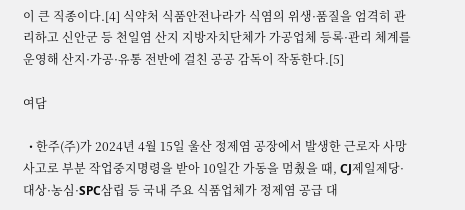이 큰 직종이다.[4] 식약처 식품안전나라가 식염의 위생·품질을 엄격히 관리하고 신안군 등 천일염 산지 지방자치단체가 가공업체 등록·관리 체계를 운영해 산지·가공·유통 전반에 걸친 공공 감독이 작동한다.[5]

여담

  • 한주(주)가 2024년 4월 15일 울산 정제염 공장에서 발생한 근로자 사망사고로 부분 작업중지명령을 받아 10일간 가동을 멈췄을 때, CJ제일제당·대상·농심·SPC삼립 등 국내 주요 식품업체가 정제염 공급 대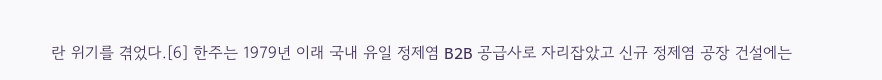란 위기를 겪었다.[6] 한주는 1979년 이래 국내 유일 정제염 B2B 공급사로 자리잡았고 신규 정제염 공장 건설에는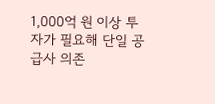1,000억 원 이상 투자가 필요해 단일 공급사 의존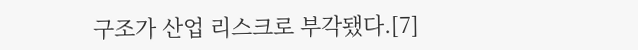구조가 산업 리스크로 부각됐다.[7]